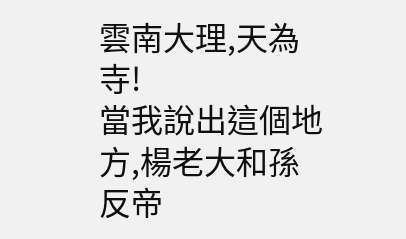雲南大理,天為寺!
當我說出這個地方,楊老大和孫反帝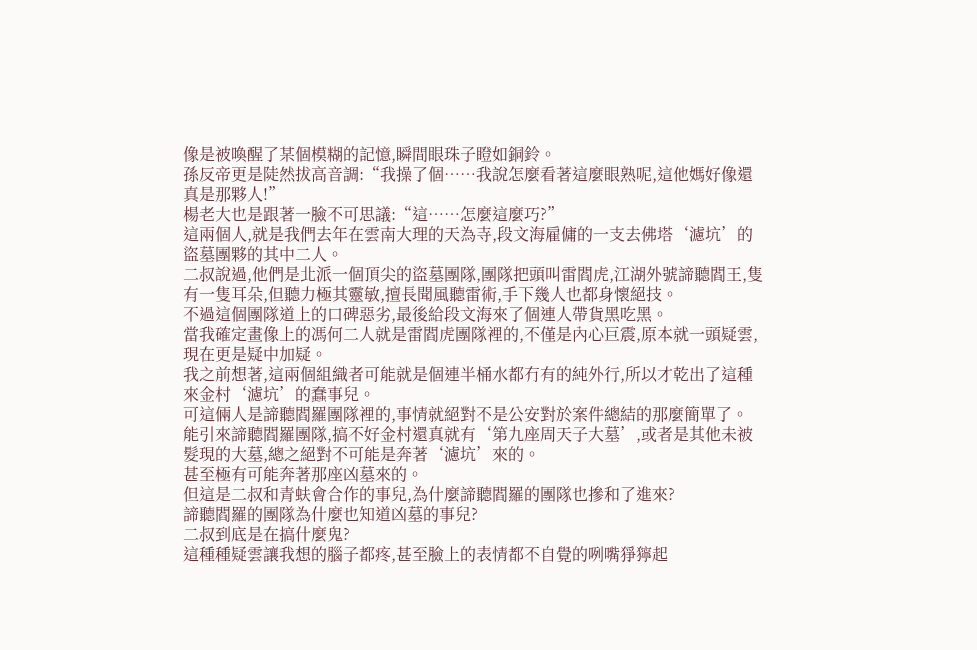像是被喚醒了某個模糊的記憶,瞬間眼珠子瞪如銅鈴。
孫反帝更是陡然拔高音調:“我操了個……我說怎麼看著這麼眼熟呢,這他媽好像還真是那夥人!”
楊老大也是跟著一臉不可思議:“這……怎麼這麼巧?”
這兩個人,就是我們去年在雲南大理的天為寺,段文海雇傭的一支去佛塔‘濾坑’的盜墓團夥的其中二人。
二叔說過,他們是北派一個頂尖的盜墓團隊,團隊把頭叫雷閻虎,江湖外號諦聽閻王,隻有一隻耳朵,但聽力極其靈敏,擅長聞風聽雷術,手下幾人也都身懷絕技。
不過這個團隊道上的口碑惡劣,最後給段文海來了個連人帶貨黑吃黑。
當我確定畫像上的馮何二人就是雷閻虎團隊裡的,不僅是內心巨震,原本就一頭疑雲,現在更是疑中加疑。
我之前想著,這兩個組織者可能就是個連半桶水都冇有的純外行,所以才乾出了這種來金村‘濾坑’的蠢事兒。
可這倆人是諦聽閻羅團隊裡的,事情就絕對不是公安對於案件總結的那麼簡單了。
能引來諦聽閻羅團隊,搞不好金村還真就有‘第九座周天子大墓’,或者是其他未被髮現的大墓,總之絕對不可能是奔著‘濾坑’來的。
甚至極有可能奔著那座凶墓來的。
但這是二叔和青蚨會合作的事兒,為什麼諦聽閻羅的團隊也摻和了進來?
諦聽閻羅的團隊為什麼也知道凶墓的事兒?
二叔到底是在搞什麼鬼?
這種種疑雲讓我想的腦子都疼,甚至臉上的表情都不自覺的咧嘴猙獰起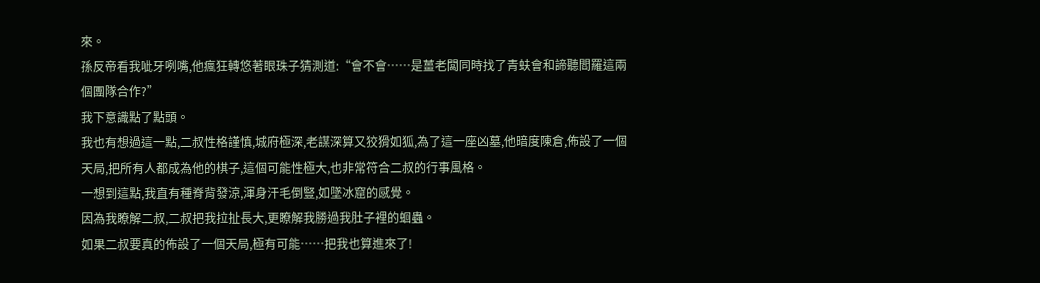來。
孫反帝看我呲牙咧嘴,他瘋狂轉悠著眼珠子猜測道:“會不會……是薑老闆同時找了青蚨會和諦聽閻羅這兩個團隊合作?”
我下意識點了點頭。
我也有想過這一點,二叔性格謹慎,城府極深,老謀深算又狡猾如狐,為了這一座凶墓,他暗度陳倉,佈設了一個天局,把所有人都成為他的棋子,這個可能性極大,也非常符合二叔的行事風格。
一想到這點,我直有種脊背發涼,渾身汗毛倒豎,如墜冰窟的感覺。
因為我瞭解二叔,二叔把我拉扯長大,更瞭解我勝過我肚子裡的蛔蟲。
如果二叔要真的佈設了一個天局,極有可能……把我也算進來了!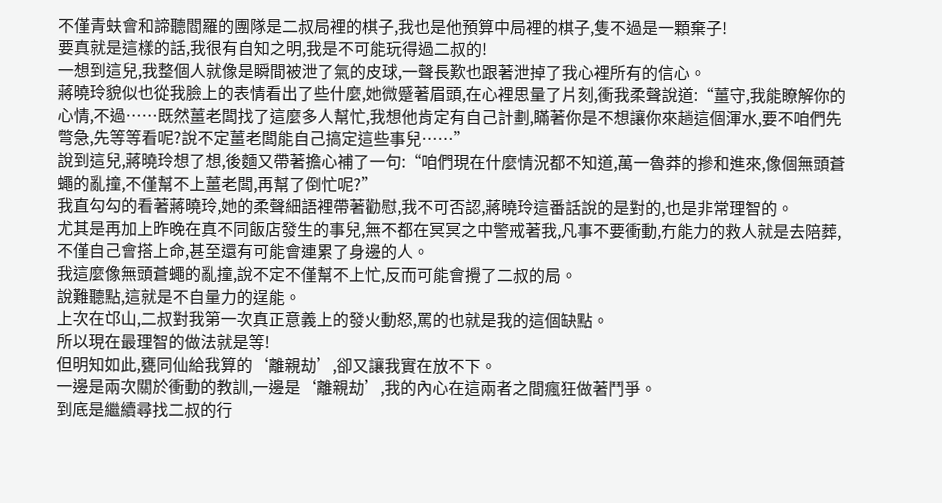不僅青蚨會和諦聽閻羅的團隊是二叔局裡的棋子,我也是他預算中局裡的棋子,隻不過是一顆棄子!
要真就是這樣的話,我很有自知之明,我是不可能玩得過二叔的!
一想到這兒,我整個人就像是瞬間被泄了氣的皮球,一聲長歎也跟著泄掉了我心裡所有的信心。
蔣曉玲貌似也從我臉上的表情看出了些什麼,她微蹙著眉頭,在心裡思量了片刻,衝我柔聲說道:“薑守,我能瞭解你的心情,不過……既然薑老闆找了這麼多人幫忙,我想他肯定有自己計劃,瞞著你是不想讓你來趟這個渾水,要不咱們先彆急,先等等看呢?說不定薑老闆能自己搞定這些事兒……”
說到這兒,蔣曉玲想了想,後麵又帶著擔心補了一句:“咱們現在什麼情況都不知道,萬一魯莽的摻和進來,像個無頭蒼蠅的亂撞,不僅幫不上薑老闆,再幫了倒忙呢?”
我直勾勾的看著蔣曉玲,她的柔聲細語裡帶著勸慰,我不可否認,蔣曉玲這番話說的是對的,也是非常理智的。
尤其是再加上昨晚在真不同飯店發生的事兒,無不都在冥冥之中警戒著我,凡事不要衝動,冇能力的救人就是去陪葬,不僅自己會搭上命,甚至還有可能會連累了身邊的人。
我這麼像無頭蒼蠅的亂撞,說不定不僅幫不上忙,反而可能會攪了二叔的局。
說難聽點,這就是不自量力的逞能。
上次在邙山,二叔對我第一次真正意義上的發火動怒,罵的也就是我的這個缺點。
所以現在最理智的做法就是等!
但明知如此,甕同仙給我算的‘離親劫’,卻又讓我實在放不下。
一邊是兩次關於衝動的教訓,一邊是‘離親劫’,我的內心在這兩者之間瘋狂做著鬥爭。
到底是繼續尋找二叔的行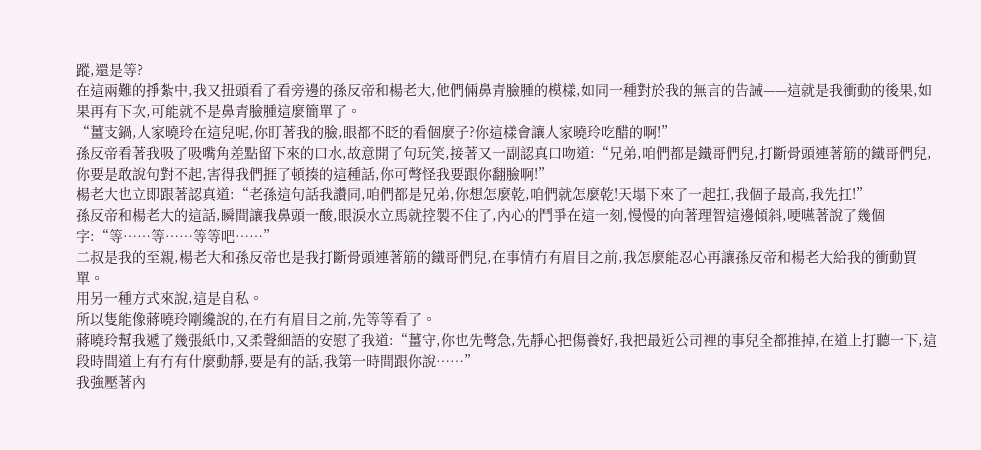蹤,還是等?
在這兩難的掙紮中,我又扭頭看了看旁邊的孫反帝和楊老大,他們倆鼻青臉腫的模樣,如同一種對於我的無言的告誡——這就是我衝動的後果,如果再有下次,可能就不是鼻青臉腫這麼簡單了。
“薑支鍋,人家曉玲在這兒呢,你盯著我的臉,眼都不眨的看個麼子?你這樣會讓人家曉玲吃醋的啊!”
孫反帝看著我吸了吸嘴角差點留下來的口水,故意開了句玩笑,接著又一副認真口吻道:“兄弟,咱們都是鐵哥們兒,打斷骨頭連著筋的鐵哥們兒,你要是敢說句對不起,害得我們捱了頓揍的這種話,你可彆怪我要跟你翻臉啊!”
楊老大也立即跟著認真道:“老孫這句話我讚同,咱們都是兄弟,你想怎麼乾,咱們就怎麼乾!天塌下來了一起扛,我個子最高,我先扛!”
孫反帝和楊老大的這話,瞬間讓我鼻頭一酸,眼淚水立馬就控製不住了,內心的鬥爭在這一刻,慢慢的向著理智這邊傾斜,哽嚥著說了幾個字:“等……等……等等吧……”
二叔是我的至親,楊老大和孫反帝也是我打斷骨頭連著筋的鐵哥們兒,在事情冇有眉目之前,我怎麼能忍心再讓孫反帝和楊老大給我的衝動買單。
用另一種方式來說,這是自私。
所以隻能像蔣曉玲剛纔說的,在冇有眉目之前,先等等看了。
蔣曉玲幫我遞了幾張紙巾,又柔聲細語的安慰了我道:“薑守,你也先彆急,先靜心把傷養好,我把最近公司裡的事兒全都推掉,在道上打聽一下,這段時間道上有冇有什麼動靜,要是有的話,我第一時間跟你說……”
我強壓著內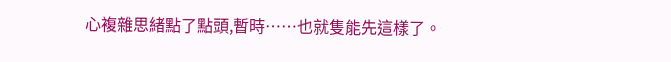心複雜思緒點了點頭,暫時……也就隻能先這樣了。